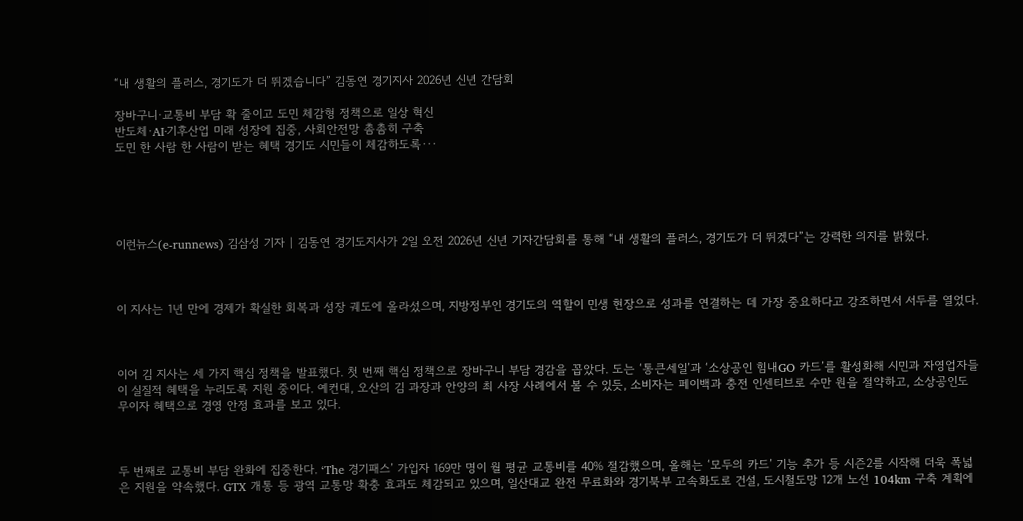“내 생활의 플러스, 경기도가 더 뛰겠습니다” 김동연 경기지사 2026년 신년 간담회

장바구니·교통비 부담 확 줄이고 도민 체감형 정책으로 일상 혁신
반도체·AI·기후산업 미래 성장에 집중, 사회안전망 촘촘히 구축
도민 한 사람 한 사람이 받는 혜택 경기도 시민들이 체감하도록···





이런뉴스(e-runnews) 김삼성 기자 | 김동연 경기도지사가 2일 오전 2026년 신년 기자간담회를 통해 “내 생활의 플러스, 경기도가 더 뛰겠다”는 강력한 의지를 밝혔다.



이 지사는 1년 만에 경제가 확실한 회복과 성장 궤도에 올라섰으며, 지방정부인 경기도의 역할이 민생 현장으로 성과를 연결하는 데 가장 중요하다고 강조하면서 서두를 열었다.



이어 김 지사는 세 가지 핵심 정책을 발표했다. 첫 번째 핵심 정책으로 장바구니 부담 경감을 꼽았다. 도는 ‘통큰세일’과 ‘소상공인 힘내GO 카드’를 활성화해 시민과 자영업자들이 실질적 혜택을 누리도록 지원 중이다. 예컨대, 오산의 김 과장과 안양의 최 사장 사례에서 볼 수 있듯, 소비자는 페이백과 충전 인센티브로 수만 원을 절약하고, 소상공인도 무이자 혜택으로 경영 안정 효과를 보고 있다.



두 번째로 교통비 부담 완화에 집중한다. ‘The 경기패스’ 가입자 169만 명이 월 평균 교통비를 40% 절감했으며, 올해는 ‘모두의 카드’ 기능 추가 등 시즌2를 시작해 더욱 폭넓은 지원을 약속했다. GTX 개통 등 광역 교통망 확충 효과도 체감되고 있으며, 일산대교 완전 무료화와 경기북부 고속화도로 건설, 도시철도망 12개 노선 104km 구축 계획에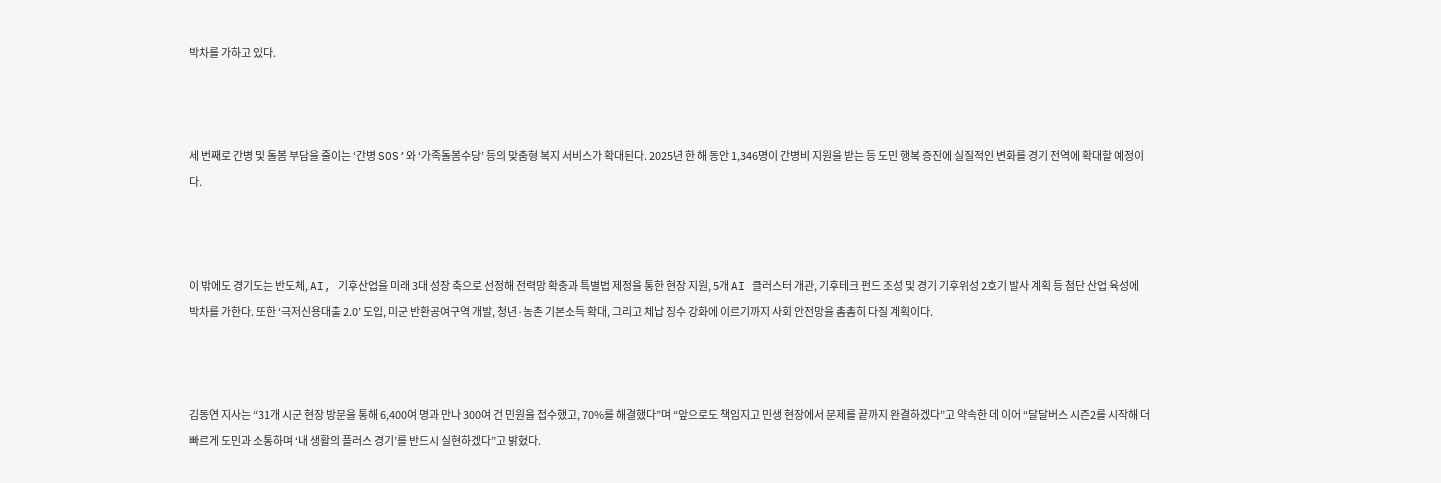박차를 가하고 있다.



세 번째로 간병 및 돌봄 부담을 줄이는 ‘간병 SOS’와 ‘가족돌봄수당’ 등의 맞춤형 복지 서비스가 확대된다. 2025년 한 해 동안 1,346명이 간병비 지원을 받는 등 도민 행복 증진에 실질적인 변화를 경기 전역에 확대할 예정이다.



이 밖에도 경기도는 반도체, AI, 기후산업을 미래 3대 성장 축으로 선정해 전력망 확충과 특별법 제정을 통한 현장 지원, 5개 AI 클러스터 개관, 기후테크 펀드 조성 및 경기 기후위성 2호기 발사 계획 등 첨단 산업 육성에 박차를 가한다. 또한 ‘극저신용대출 2.0’ 도입, 미군 반환공여구역 개발, 청년·농촌 기본소득 확대, 그리고 체납 징수 강화에 이르기까지 사회 안전망을 촘촘히 다질 계획이다.



김동연 지사는 “31개 시군 현장 방문을 통해 6,400여 명과 만나 300여 건 민원을 접수했고, 70%를 해결했다”며 “앞으로도 책임지고 민생 현장에서 문제를 끝까지 완결하겠다”고 약속한 데 이어 “달달버스 시즌2를 시작해 더 빠르게 도민과 소통하며 ‘내 생활의 플러스 경기’를 반드시 실현하겠다”고 밝혔다.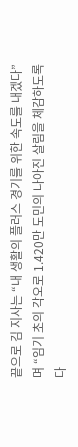끝으로 김 지사는 “내 생활의 플러스 경기를 위한 속도를 내겠다”며 “임기 초의 각오로 1.420만 도민의 나아진 살림을 체감하도록 다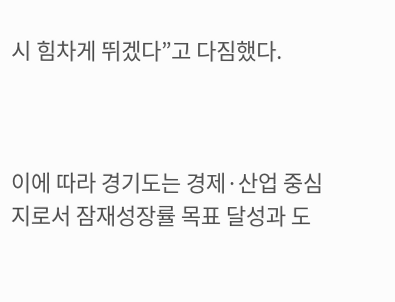시 힘차게 뛰겠다”고 다짐했다.



이에 따라 경기도는 경제·산업 중심지로서 잠재성장률 목표 달성과 도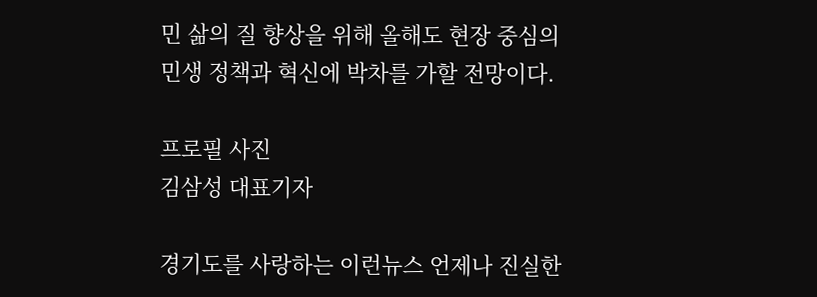민 삶의 질 향상을 위해 올해도 현장 중심의 민생 정책과 혁신에 박차를 가할 전망이다.

프로필 사진
김삼성 대표기자

경기도를 사랑하는 이런뉴스 언제나 진실한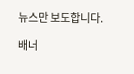뉴스만 보도합니다.

배너